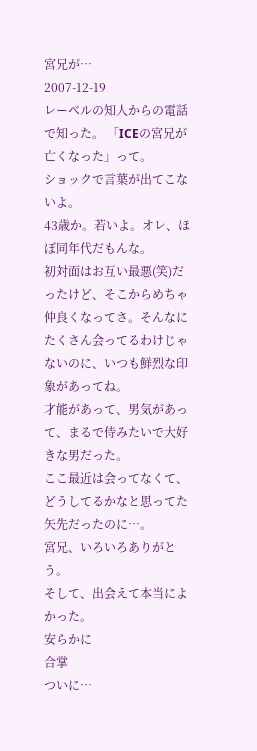宮兄が…
2007-12-19
レーベルの知人からの電話で知った。 「ICEの宮兄が亡くなった」って。
ショックで言葉が出てこないよ。
43歳か。若いよ。オレ、ほぼ同年代だもんな。
初対面はお互い最悪(笑)だったけど、そこからめちゃ仲良くなってさ。そんなにたくさん会ってるわけじゃないのに、いつも鮮烈な印象があってね。
才能があって、男気があって、まるで侍みたいで大好きな男だった。
ここ最近は会ってなくて、どうしてるかなと思ってた矢先だったのに…。
宮兄、いろいろありがとう。
そして、出会えて本当によかった。
安らかに
合掌
ついに…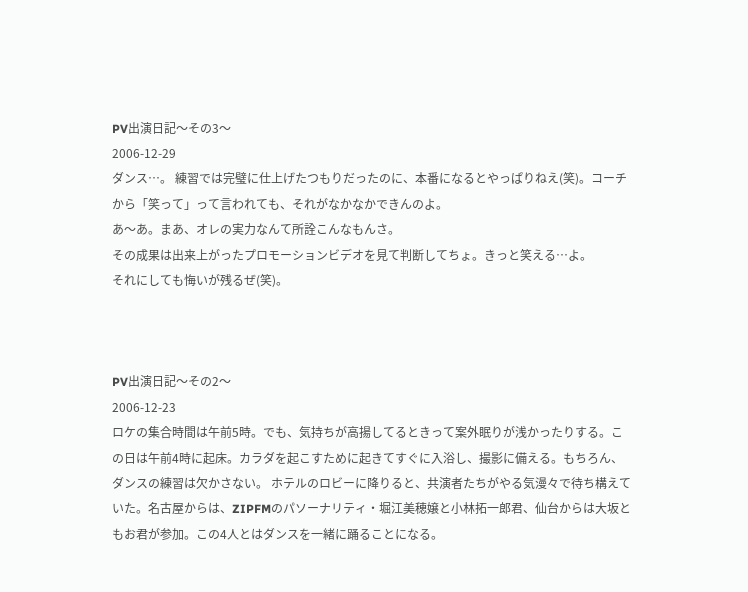PV出演日記〜その3〜
2006-12-29
ダンス…。 練習では完璧に仕上げたつもりだったのに、本番になるとやっぱりねえ(笑)。コーチから「笑って」って言われても、それがなかなかできんのよ。
あ〜あ。まあ、オレの実力なんて所詮こんなもんさ。
その成果は出来上がったプロモーションビデオを見て判断してちょ。きっと笑える…よ。
それにしても悔いが残るぜ(笑)。



PV出演日記〜その2〜
2006-12-23
ロケの集合時間は午前5時。でも、気持ちが高揚してるときって案外眠りが浅かったりする。この日は午前4時に起床。カラダを起こすために起きてすぐに入浴し、撮影に備える。もちろん、ダンスの練習は欠かさない。 ホテルのロビーに降りると、共演者たちがやる気漫々で待ち構えていた。名古屋からは、ZIPFMのパソーナリティ・堀江美穂嬢と小林拓一郎君、仙台からは大坂ともお君が参加。この4人とはダンスを一緒に踊ることになる。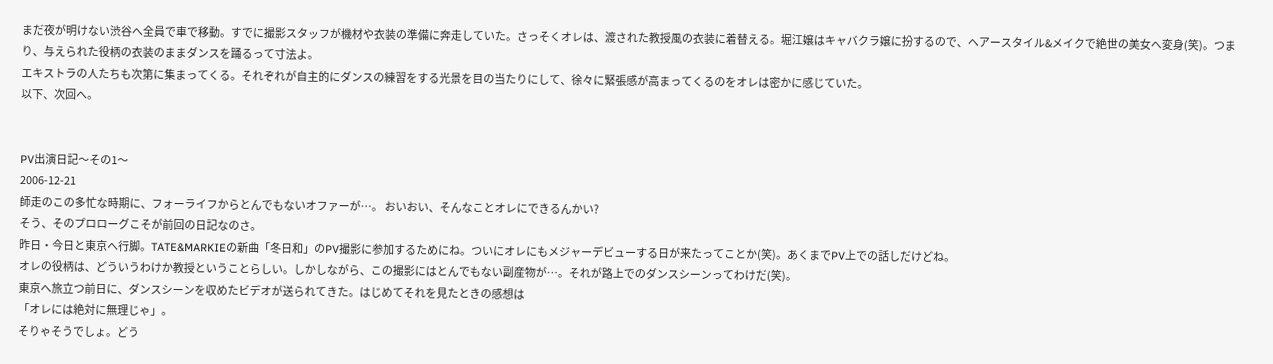まだ夜が明けない渋谷へ全員で車で移動。すでに撮影スタッフが機材や衣装の準備に奔走していた。さっそくオレは、渡された教授風の衣装に着替える。堀江嬢はキャバクラ嬢に扮するので、ヘアースタイル&メイクで絶世の美女へ変身(笑)。つまり、与えられた役柄の衣装のままダンスを踊るって寸法よ。
エキストラの人たちも次第に集まってくる。それぞれが自主的にダンスの練習をする光景を目の当たりにして、徐々に緊張感が高まってくるのをオレは密かに感じていた。
以下、次回へ。


PV出演日記〜その1〜
2006-12-21
師走のこの多忙な時期に、フォーライフからとんでもないオファーが…。 おいおい、そんなことオレにできるんかい?
そう、そのプロローグこそが前回の日記なのさ。
昨日・今日と東京へ行脚。TATE&MARKIEの新曲「冬日和」のPV撮影に参加するためにね。ついにオレにもメジャーデビューする日が来たってことか(笑)。あくまでPV上での話しだけどね。
オレの役柄は、どういうわけか教授ということらしい。しかしながら、この撮影にはとんでもない副産物が…。それが路上でのダンスシーンってわけだ(笑)。
東京へ旅立つ前日に、ダンスシーンを収めたビデオが送られてきた。はじめてそれを見たときの感想は
「オレには絶対に無理じゃ」。
そりゃそうでしょ。どう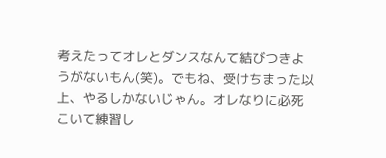考えたってオレとダンスなんて結びつきようがないもん(笑)。でもね、受けちまった以上、やるしかないじゃん。オレなりに必死こいて練習し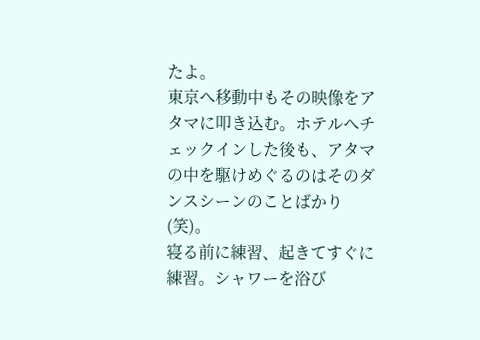たよ。
東京へ移動中もその映像をアタマに叩き込む。ホテルへチェックインした後も、アタマの中を駆けめぐるのはそのダンスシーンのことばかり(笑)。
寝る前に練習、起きてすぐに練習。シャワーを浴び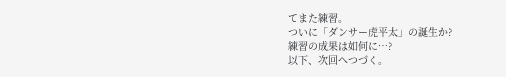てまた練習。
ついに「ダンサー虎平太」の誕生か?
練習の成果は如何に…?
以下、次回へつづく。